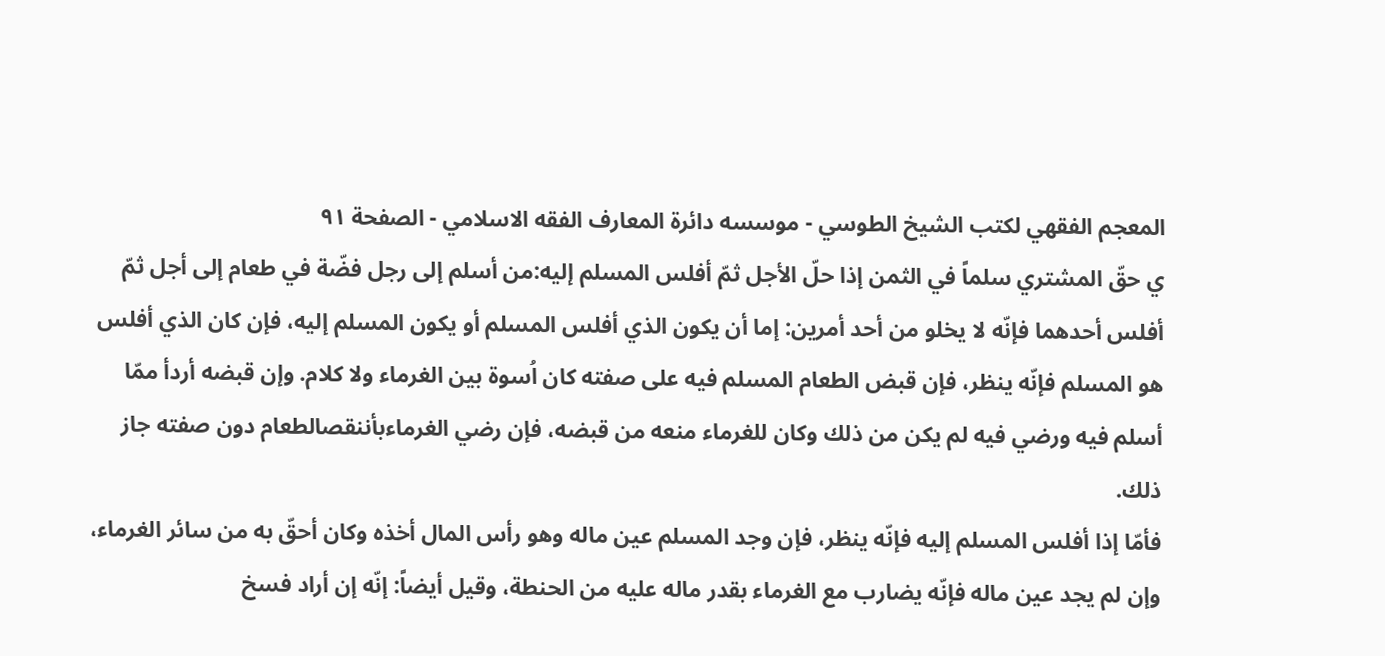المعجم الفقهي لکتب الشيخ الطوسي - موسسه دائرة المعارف الفقه الاسلامي - الصفحة ٩١
ي حقّ المشتري سلماً في الثمن إذا حلّ الأجل ثمّ أفلس المسلم إليه:من أسلم إلى رجل فضّة في طعام إلى أجل ثمّ أفلس أحدهما فإنّه لا يخلو من أحد أمرين: إما أن يكون الذي أفلس المسلم أو يكون المسلم إليه، فإن كان الذي أفلس هو المسلم فإنّه ينظر، فإن قبض الطعام المسلم فيه على صفته كان اُسوة بين الغرماء ولا كلام. وإن قبضه أردأ ممّا أسلم فيه ورضي فيه لم يكن من ذلك وكان للغرماء منعه من قبضه، فإن رضي الغرماءبأننقصالطعام دون صفته جاز ذلك.
فأمّا إذا أفلس المسلم إليه فإنّه ينظر، فإن وجد المسلم عين ماله وهو رأس المال أخذه وكان أحقّ به من سائر الغرماء، وإن لم يجد عين ماله فإنّه يضارب مع الغرماء بقدر ماله عليه من الحنطة، وقيل أيضاً: إنّه إن أراد فسخ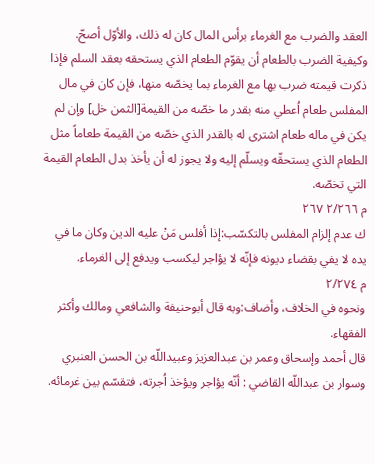العقد والضرب مع الغرماء برأس المال كان له ذلك، والأوّل أصحّ.
وكيفية الضرب بالطعام أن يقوّم الطعام الذي يستحقه بعقد السلم فإذا ذكرت قيمته ضرب بها مع الغرماء بما يخصّه منها، فإن كان في مال المفلس طعام اُعطي منه بقدر ما خصّه من القيمة[الثمن خل] وإن لم يكن في ماله طعام اشترى له بالقدر الذي خصّه من القيمة طعاماً مثل الطعام الذي يستحقّه ويسلّم إليه ولا يجوز له أن يأخذ بدل الطعام القيمة التي تخصّه.
م ٢/٢٦٦ ٢٦٧
ك عدم إلزام المفلس بالتكسّب:إذا أفلس مَنْ عليه الدين وكان ما في يده لا يفي بقضاء ديونه فإنّه لا يؤاجر ليكسب ويدفع إلى الغرماء.
م ٢/٢٧٤
ونحوه في الخلاف، وأضاف:وبه قال أبوحنيفة والشافعي ومالك وأكثر الفقهاء.
قال أحمد وإسحاق وعمر بن عبدالعزيز وعبيداللّه بن الحسن العنبري وسوار بن عبداللّه القاضي : أنّه يؤاجر ويؤخذ اُجرته، فتقسّم بين غرمائه.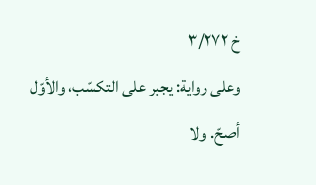خ ٣/٢٧٢
وعلى رواية: يجبر على التكسّب، والأوّل أصحّ. ولا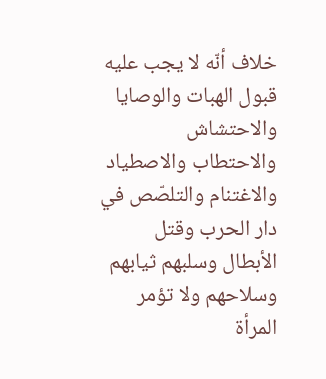خلاف أنّه لا يجب عليه قبول الهبات والوصايا والاحتشاش والاحتطاب والاصطياد والاغتنام والتلصّص في دار الحرب وقتل الأبطال وسلبهم ثيابهم وسلاحهم ولا تؤمر المرأة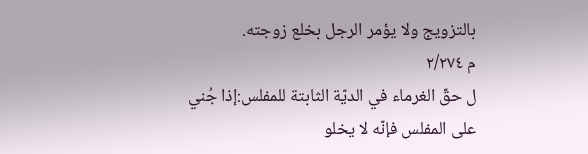بالتزويج ولا يؤمر الرجل بخلع زوجته.
م ٢/٢٧٤
ل حقّ الغرماء في الديّة الثابتة للمفلس:إذا جُني على المفلس فإنّه لا يخلو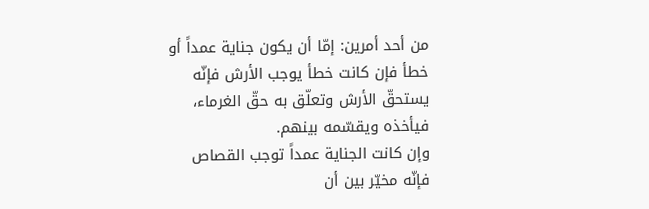من أحد أمرين: إمّا أن يكون جناية عمداً أو خطأ فإن كانت خطأ يوجب الأرش فإنّه يستحقّ الأرش وتعلّق به حقّ الغرماء، فيأخذه ويقسّمه بينهم.
وإن كانت الجناية عمداً توجب القصاص فإنّه مخيّر بين أن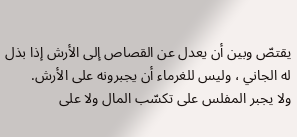يقتصّ وبين أن يعدل عن القصاص إلى الأرش إذا بذل له الجاني ، وليس للغرماء أن يجبرونه على الأرش.
ولا يجبر المفلس على تكسّب المال ولا على